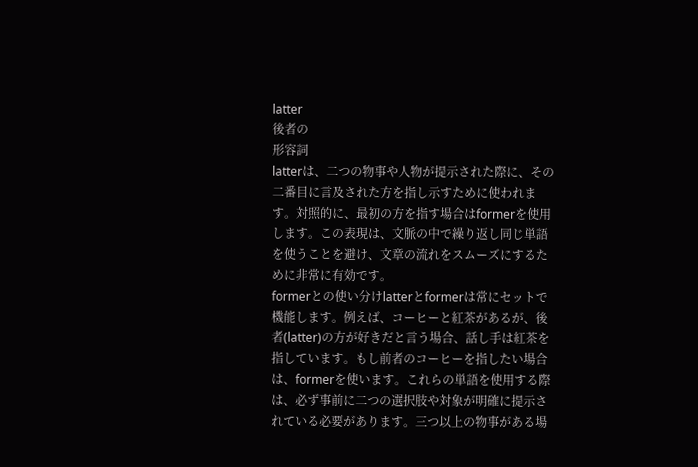latter
後者の
形容詞
latterは、二つの物事や人物が提示された際に、その二番目に言及された方を指し示すために使われます。対照的に、最初の方を指す場合はformerを使用します。この表現は、文脈の中で繰り返し同じ単語を使うことを避け、文章の流れをスムーズにするために非常に有効です。
formerとの使い分けlatterとformerは常にセットで機能します。例えば、コーヒーと紅茶があるが、後者(latter)の方が好きだと言う場合、話し手は紅茶を指しています。もし前者のコーヒーを指したい場合は、formerを使います。これらの単語を使用する際は、必ず事前に二つの選択肢や対象が明確に提示されている必要があります。三つ以上の物事がある場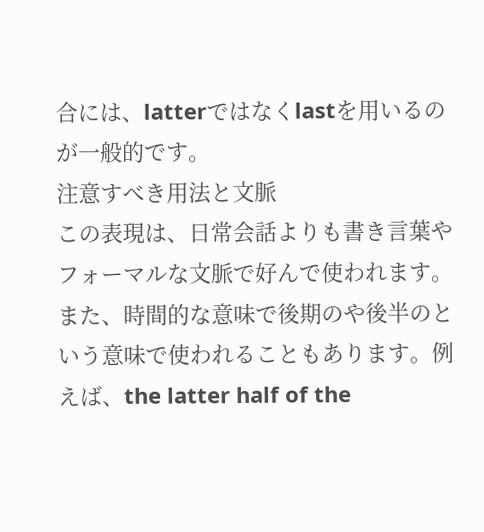合には、latterではなくlastを用いるのが一般的です。
注意すべき用法と文脈
この表現は、日常会話よりも書き言葉やフォーマルな文脈で好んで使われます。また、時間的な意味で後期のや後半のという意味で使われることもあります。例えば、the latter half of the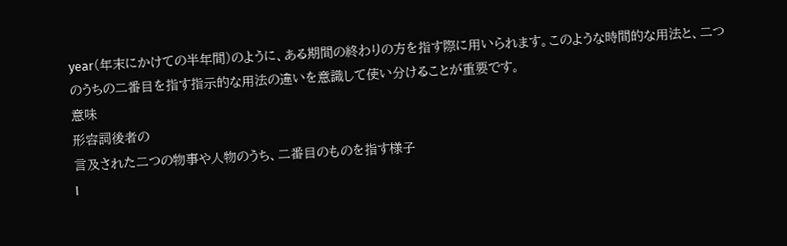year(年末にかけての半年間)のように、ある期間の終わりの方を指す際に用いられます。このような時間的な用法と、二つのうちの二番目を指す指示的な用法の違いを意識して使い分けることが重要です。
意味
形容詞後者の
言及された二つの物事や人物のうち、二番目のものを指す様子
I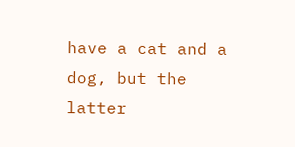have a cat and a dog, but the latter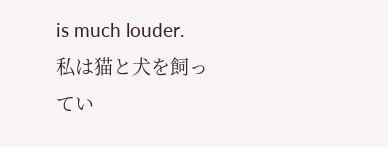is much louder.
私は猫と犬を飼ってい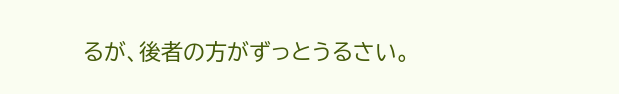るが、後者の方がずっとうるさい。